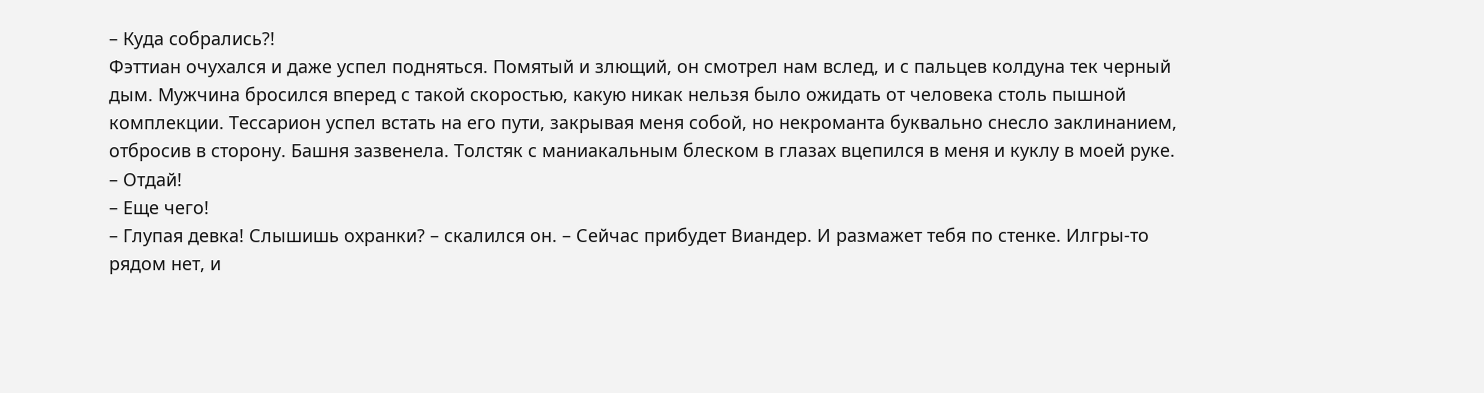– Куда собрались?!
Фэттиан очухался и даже успел подняться. Помятый и злющий, он смотрел нам вслед, и с пальцев колдуна тек черный дым. Мужчина бросился вперед с такой скоростью, какую никак нельзя было ожидать от человека столь пышной комплекции. Тессарион успел встать на его пути, закрывая меня собой, но некроманта буквально снесло заклинанием, отбросив в сторону. Башня зазвенела. Толстяк с маниакальным блеском в глазах вцепился в меня и куклу в моей руке.
– Отдай!
– Еще чего!
– Глупая девка! Слышишь охранки? – скалился он. – Сейчас прибудет Виандер. И размажет тебя по стенке. Илгры-то рядом нет, и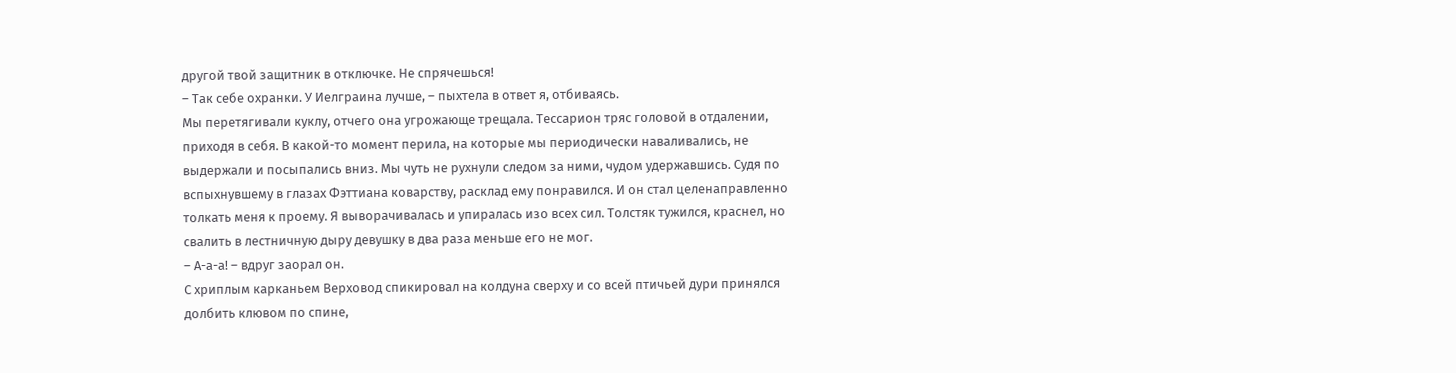другой твой защитник в отключке. Не спрячешься!
– Так себе охранки. У Иелграина лучше, – пыхтела в ответ я, отбиваясь.
Мы перетягивали куклу, отчего она угрожающе трещала. Тессарион тряс головой в отдалении, приходя в себя. В какой-то момент перила, на которые мы периодически наваливались, не выдержали и посыпались вниз. Мы чуть не рухнули следом за ними, чудом удержавшись. Судя по вспыхнувшему в глазах Фэттиана коварству, расклад ему понравился. И он стал целенаправленно толкать меня к проему. Я выворачивалась и упиралась изо всех сил. Толстяк тужился, краснел, но свалить в лестничную дыру девушку в два раза меньше его не мог.
– А-а-а! – вдруг заорал он.
С хриплым карканьем Верховод спикировал на колдуна сверху и со всей птичьей дури принялся долбить клювом по спине,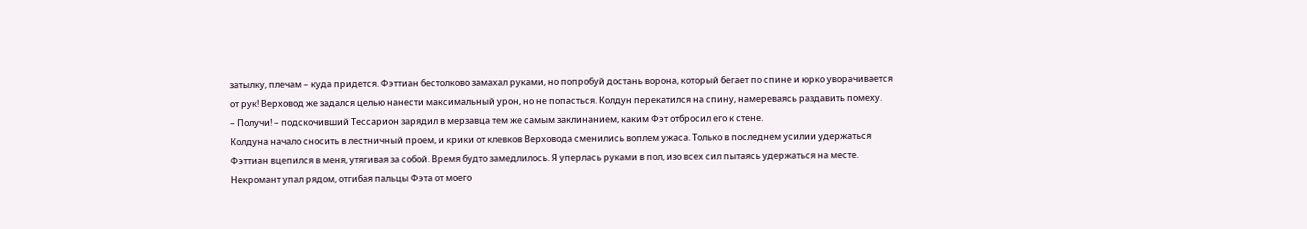затылку, плечам – куда придется. Фэттиан бестолково замахал руками, но попробуй достань ворона, который бегает по спине и юрко уворачивается от рук! Верховод же задался целью нанести максимальный урон, но не попасться. Колдун перекатился на спину, намереваясь раздавить помеху.
– Получи! – подскочивший Тессарион зарядил в мерзавца тем же самым заклинанием, каким Фэт отбросил его к стене.
Колдуна начало сносить в лестничный проем, и крики от клевков Верховода сменились воплем ужаса. Только в последнем усилии удержаться Фэттиан вцепился в меня, утягивая за собой. Время будто замедлилось. Я уперлась руками в пол, изо всех сил пытаясь удержаться на месте. Некромант упал рядом, отгибая пальцы Фэта от моего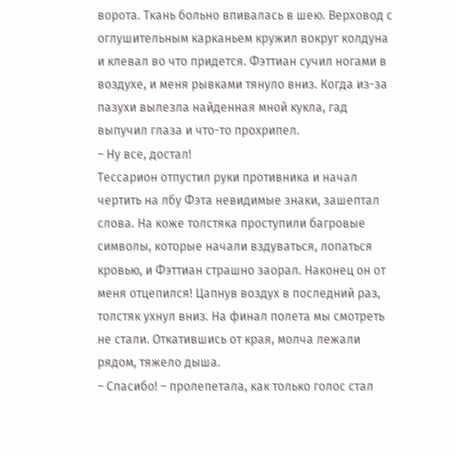ворота. Ткань больно впивалась в шею. Верховод с оглушительным карканьем кружил вокруг колдуна и клевал во что придется. Фэттиан сучил ногами в воздухе, и меня рывками тянуло вниз. Когда из-за пазухи вылезла найденная мной кукла, гад выпучил глаза и что-то прохрипел.
– Ну все, достал!
Тессарион отпустил руки противника и начал чертить на лбу Фэта невидимые знаки, зашептал слова. На коже толстяка проступили багровые символы, которые начали вздуваться, лопаться кровью, и Фэттиан страшно заорал. Наконец он от меня отцепился! Цапнув воздух в последний раз, толстяк ухнул вниз. На финал полета мы смотреть не стали. Откатившись от края, молча лежали рядом, тяжело дыша.
– Спасибо! – пролепетала, как только голос стал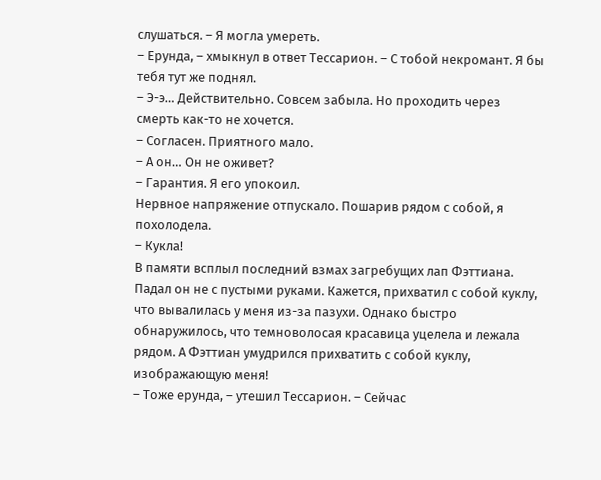слушаться. – Я могла умереть.
– Ерунда, – хмыкнул в ответ Тессарион. – С тобой некромант. Я бы тебя тут же поднял.
– Э-э… Действительно. Совсем забыла. Но проходить через смерть как-то не хочется.
– Согласен. Приятного мало.
– А он… Он не оживет?
– Гарантия. Я его упокоил.
Нервное напряжение отпускало. Пошарив рядом с собой, я похолодела.
– Кукла!
В памяти всплыл последний взмах загребущих лап Фэттиана. Падал он не с пустыми руками. Кажется, прихватил с собой куклу, что вывалилась у меня из-за пазухи. Однако быстро обнаружилось, что темноволосая красавица уцелела и лежала рядом. А Фэттиан умудрился прихватить с собой куклу, изображающую меня!
– Тоже ерунда, – утешил Тессарион. – Сейчас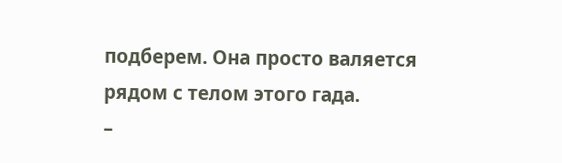подберем. Она просто валяется рядом с телом этого гада.
–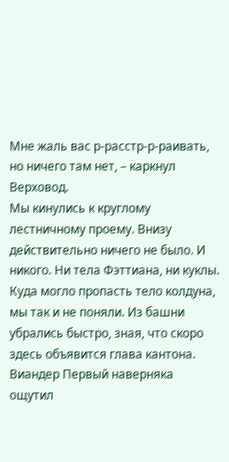Мне жаль вас р-расстр-р-раивать, но ничего там нет, – каркнул Верховод.
Мы кинулись к круглому лестничному проему. Внизу действительно ничего не было. И никого. Ни тела Фэттиана, ни куклы.
Куда могло пропасть тело колдуна, мы так и не поняли. Из башни убрались быстро, зная, что скоро здесь объявится глава кантона. Виандер Первый наверняка ощутил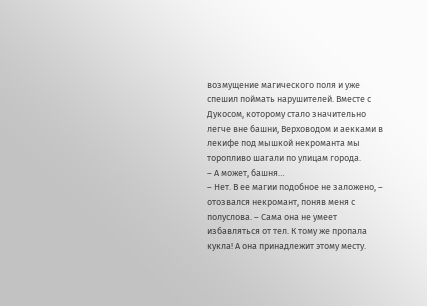возмущение магического поля и уже спешил поймать нарушителей. Вместе с Дукосом, которому стало значительно легче вне башни, Верховодом и аекками в лекифе под мышкой некроманта мы торопливо шагали по улицам города.
– А может, башня…
– Нет. В ее магии подобное не заложено, – отозвался некромант, поняв меня с полуслова. – Сама она не умеет избавляться от тел. К тому же пропала кукла! А она принадлежит этому месту.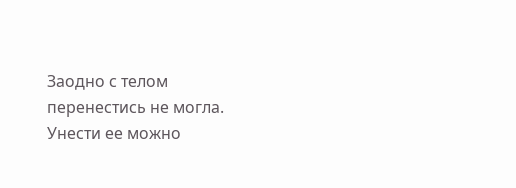Заодно с телом перенестись не могла. Унести ее можно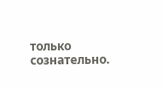только сознательно.